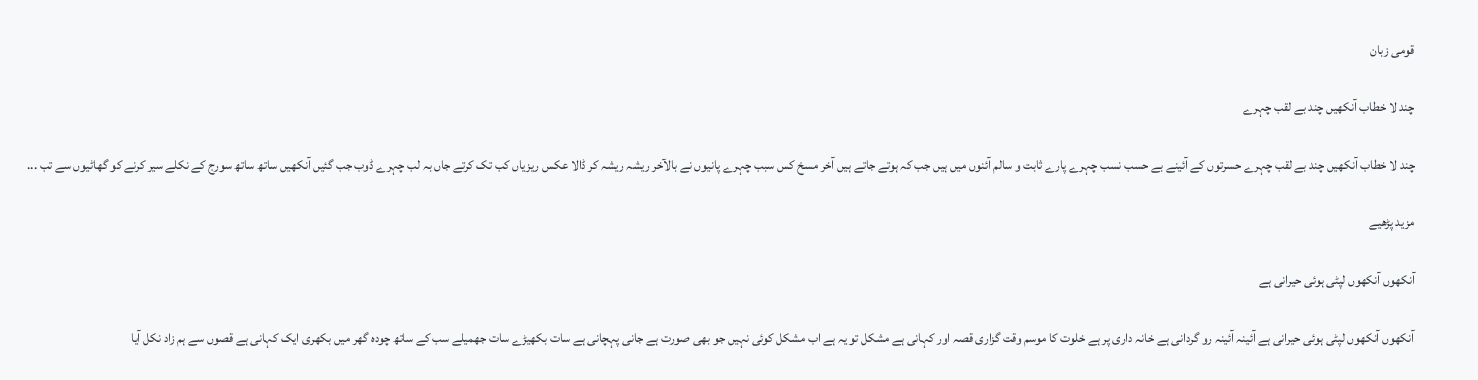قومی زبان

چند لا خطاب آنکھیں چند بے لقب چہرے

چند لا خطاب آنکھیں چند بے لقب چہرے حسرتوں کے آئینے بے حسب نسب چہرے پارے ثابت و سالم آئنوں میں ہیں جب کہ ہوتے جاتے ہیں آخر مسخ کس سبب چہرے پانیوں نے بالآخر ریشہ ریشہ کر ڈالا عکس ریزیاں کب تک کرتے جاں بہ لب چہرے ڈوب جب گئیں آنکھیں ساتھ ساتھ سورج کے نکلے سیر کرنے کو گھاٹیوں سے تب ...

مزید پڑھیے

آنکھوں آنکھوں لپٹی ہوئی حیرانی ہے

آنکھوں آنکھوں لپٹی ہوئی حیرانی ہے آئینہ آئینہ رو گردانی ہے خانہ داری پر ہے خلوت کا موسم وقت گزاری قصہ اور کہانی ہے مشکل تو یہ ہے اب مشکل کوئی نہیں جو بھی صورت ہے جانی پہچانی ہے سات بکھیڑے سات جھمیلے سب کے ساتھ چودہ گھر میں بکھری ایک کہانی ہے قصوں سے ہم زاد نکل آیا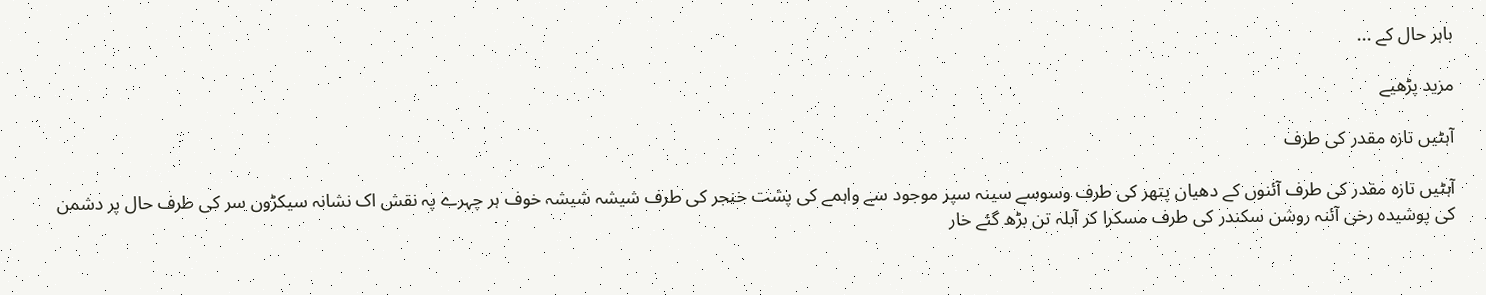باہر حال کے ...

مزید پڑھیے

آہٹیں تازہ مقدر کی طرف

آہٹیں تازہ مقدر کی طرف آئنوں کے دھیان پتھر کی طرف وسوسے سینہ سپر موجود سے واہمے کی پشت خنجر کی طرف شیشہ شیشہ خوف ہر چہرے پہ نقش اک نشانہ سیکڑوں سر کی طرف حال پر دشمن کی پوشیدہ رخی آئنہ روشن سکندر کی طرف مسکرا کر آبلہ تن بڑھ گئے خار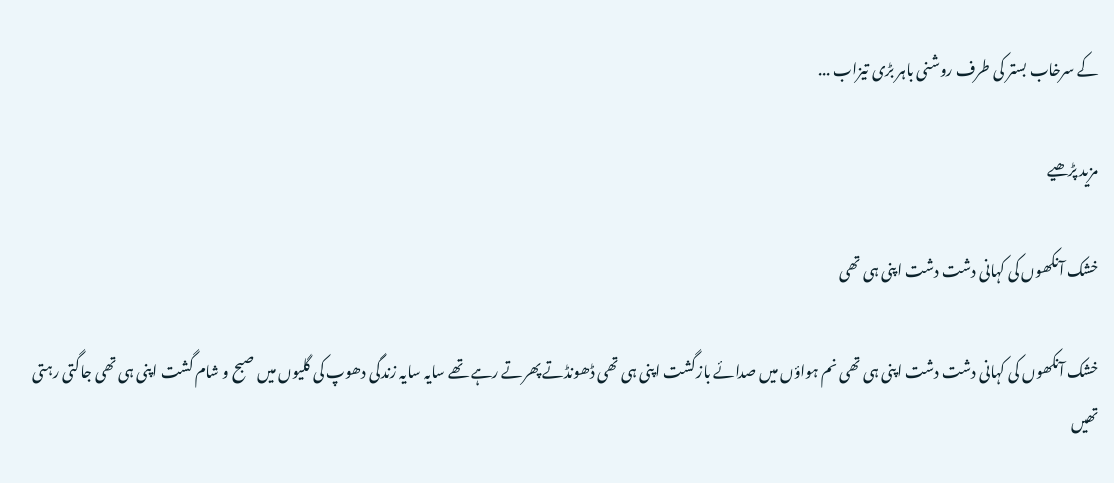کے سرخاب بستر کی طرف روشنی باہر بڑی تیزاب ...

مزید پڑھیے

خشک آنکھوں کی کہانی دشت دشت اپنی ہی تھی

خشک آنکھوں کی کہانی دشت دشت اپنی ہی تھی نم ہواؤں میں صدائے بازگشت اپنی ہی تھی ڈھونڈتے پھرتے رہے تھے سایہ سایہ زندگی دھوپ کی گلیوں میں صبح و شام گشت اپنی ہی تھی جاگتی رہتی تھیں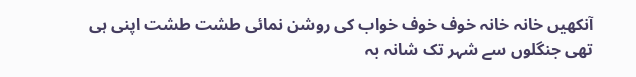آنکھیں خانہ خانہ خوف خوف خواب کی روشن نمائی طشت طشت اپنی ہی تھی جنگلوں سے شہر تک شانہ بہ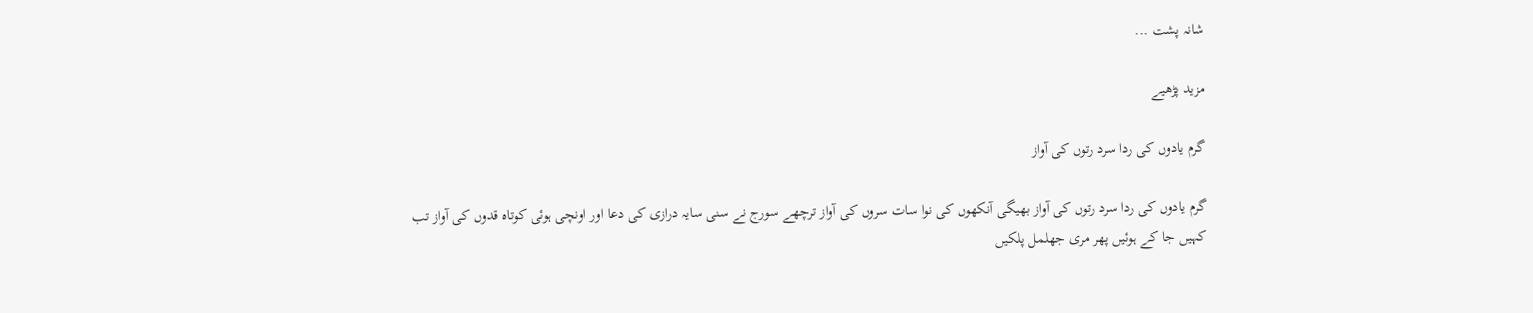شانہ پشت ...

مزید پڑھیے

گرم یادوں کی ردا سرد رتوں کی آواز

گرم یادوں کی ردا سرد رتوں کی آواز بھیگی آنکھوں کی نوا سات سروں کی آواز ترچھے سورج نے سنی سایہ درازی کی دعا اور اونچی ہوئی کوتاہ قدوں کی آواز تب کہیں جا کے ہوئیں پھر مری جھلمل پلکیں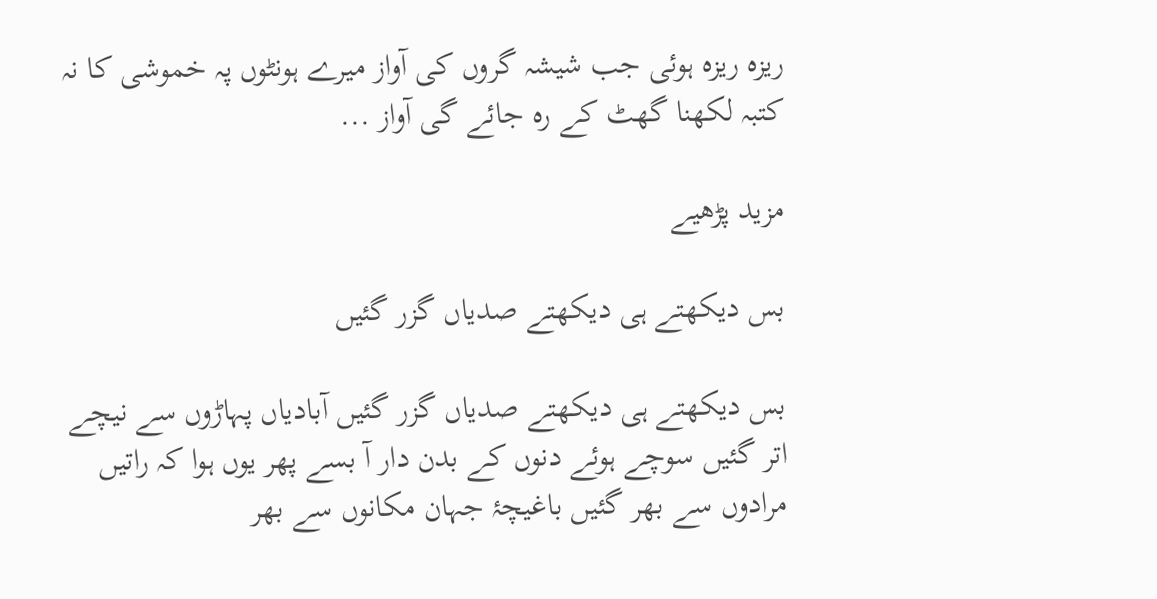ریزہ ریزہ ہوئی جب شیشہ گروں کی آواز میرے ہونٹوں پہ خموشی کا نہ کتبہ لکھنا گھٹ کے رہ جائے گی آواز ...

مزید پڑھیے

بس دیکھتے ہی دیکھتے صدیاں گزر گئیں

بس دیکھتے ہی دیکھتے صدیاں گزر گئیں آبادیاں پہاڑوں سے نیچے اتر گئیں سوچے ہوئے دنوں کے بدن دار آ بسے پھر یوں ہوا کہ راتیں مرادوں سے بھر گئیں باغیچۂ جہان مکانوں سے بھر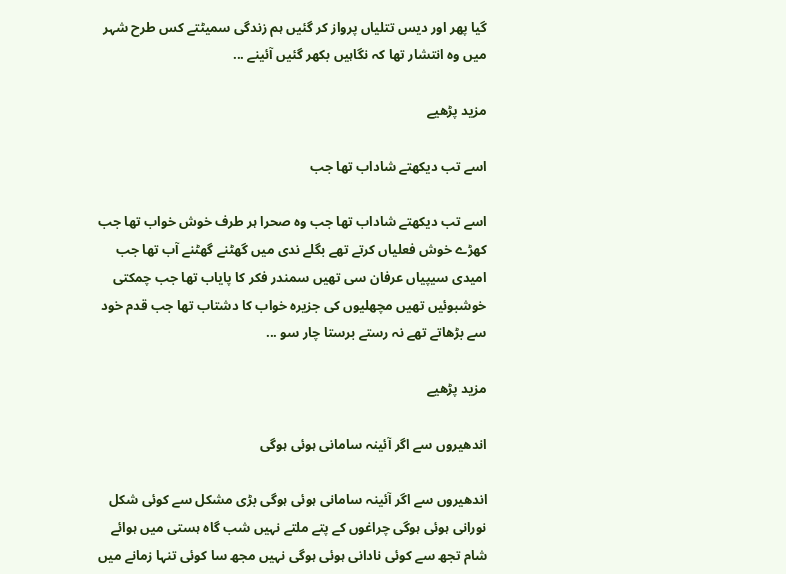گیا پھر اور دیس تتلیاں پرواز کر گئیں ہم زندگی سمیٹتے کس طرح شہر میں وہ انتشار تھا کہ نگاہیں بکھر گئیں آئینے ...

مزید پڑھیے

اسے تب دیکھتے شاداب تھا جب

اسے تب دیکھتے شاداب تھا جب وہ صحرا ہر طرف خوش خواب تھا جب کھڑے خوش فعلیاں کرتے تھے بگلے ندی میں گھٹنے گھٹنے آب تھا جب امیدی سیپیاں عرفان سی تھیں سمندر فکر کا پایاب تھا جب چمکتی خوشبوئیں تھیں مچھلیوں کی جزیرہ خواب کا دشتاب تھا جب قدم خود سے بڑھاتے تھے نہ رستے برستا چار سو ...

مزید پڑھیے

اندھیروں سے اگر آئینہ سامانی ہوئی ہوگی

اندھیروں سے اگر آئینہ سامانی ہوئی ہوگی بڑی مشکل سے کوئی شکل نورانی ہوئی ہوگی چراغوں کے پتے ملتے نہیں شب گاہ ہستی میں ہوائے شام تجھ سے کوئی نادانی ہوئی ہوگی نہیں مجھ سا کوئی تنہا زمانے میں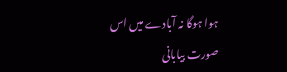ہوا ہوگا نہ آبادے میں اس صورت بیابانی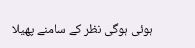ہوئی ہوگی نظر کے سامنے پھیلا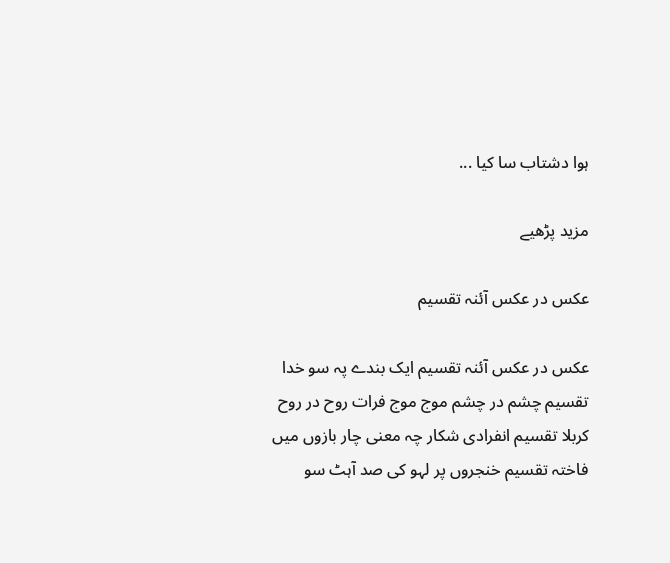ہوا دشتاب سا کیا ...

مزید پڑھیے

عکس در عکس آئنہ تقسیم

عکس در عکس آئنہ تقسیم ایک بندے پہ سو خدا تقسیم چشم در چشم موج موج فرات روح در روح کربلا تقسیم انفرادی شکار چہ معنی چار بازوں میں فاختہ تقسیم خنجروں پر لہو کی صد آہٹ سو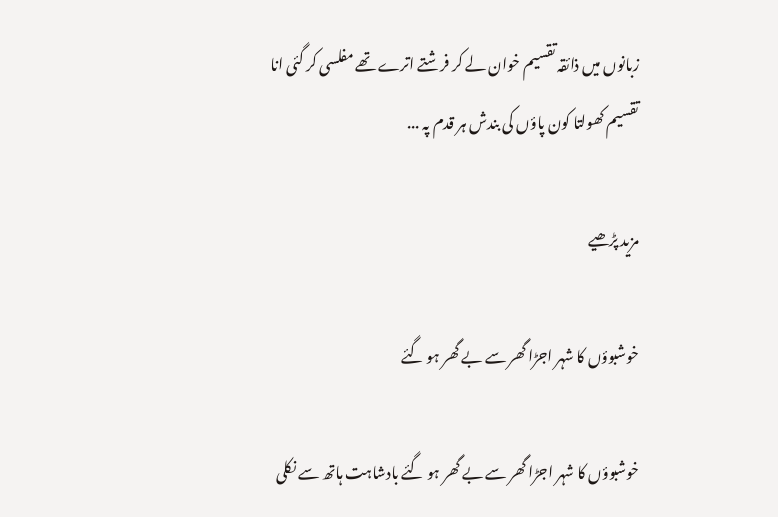زبانوں میں ذائقہ تقسیم خوان لے کر فرشتے اترے تھے مفلسی کر گئی انا تقسیم کھولتا کون پاؤں کی بندش ہر قدم پہ ...

مزید پڑھیے

خوشبوؤں کا شہر اجڑا گھر سے بے گھر ہو گئے

خوشبوؤں کا شہر اجڑا گھر سے بے گھر ہو گئے بادشاہت ہاتھ سے نکلی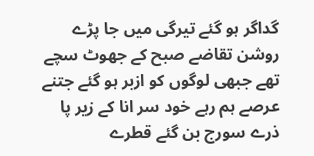گداگر ہو گئے تیرگی میں جا پڑے روشن تقاضے صبح کے جھوٹ سچے تھے جبھی لوگوں کو ازبر ہو گئے جتنے عرصے ہم رہے خود سر انا کے زیر پا ذرے سورج بن گئے قطرے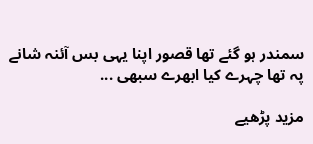سمندر ہو گئے تھا قصور اپنا یہی بس آئنہ شانے پہ تھا چہرے کیا ابھرے سبھی ...

مزید پڑھیے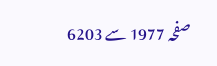صفحہ 1977 سے 6203